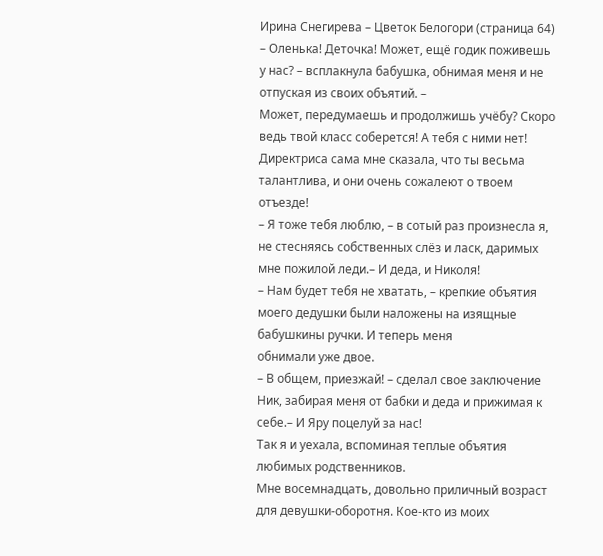Ирина Снегирева – Цветок Белогори (страница 64)
– Оленька! Деточка! Может, ещё годик поживешь у нас? – всплакнула бабушка, обнимая меня и не отпуская из своих объятий. –
Может, передумаешь и продолжишь учёбу? Скоро ведь твой класс соберется! А тебя с ними нет! Директриса сама мне сказала, что ты весьма
талантлива, и они очень сожалеют о твоем отъезде!
– Я тоже тебя люблю, – в сотый раз произнесла я, не стесняясь собственных слёз и ласк, даримых мне пожилой леди.– И деда, и Николя!
– Нам будет тебя не хватать, – крепкие объятия моего дедушки были наложены на изящные бабушкины ручки. И теперь меня
обнимали уже двое.
– В общем, приезжай! – сделал свое заключение Ник, забирая меня от бабки и деда и прижимая к себе.– И Яру поцелуй за нас!
Так я и уехала, вспоминая теплые объятия любимых родственников.
Мне восемнадцать, довольно приличный возраст для девушки-оборотня. Кое-кто из моих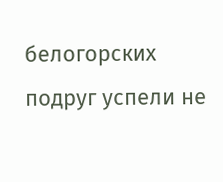белогорских подруг успели не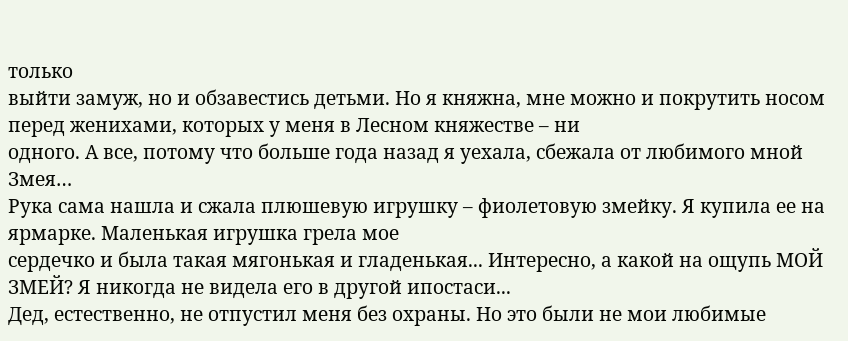только
выйти замуж, но и обзавестись детьми. Но я княжна, мне можно и покрутить носом перед женихами, которых у меня в Лесном княжестве – ни
одного. А все, потому что больше года назад я уехала, сбежала от любимого мной Змея…
Рука сама нашла и сжала плюшевую игрушку – фиолетовую змейку. Я купила ее на ярмарке. Маленькая игрушка грела мое
сердечко и была такая мягонькая и гладенькая... Интересно, а какой на ощупь МОЙ ЗМЕЙ? Я никогда не видела его в другой ипостаси...
Дед, естественно, не отпустил меня без охраны. Но это были не мои любимые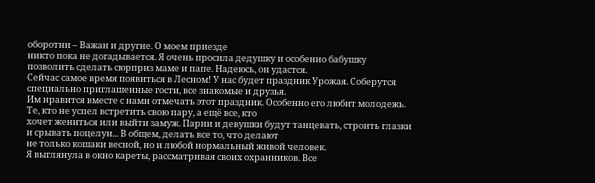оборотни – Важан и другие. О моем приезде
никто пока не догадывается. Я очень просила дедушку и особенно бабушку позволить сделать сюрприз маме и папе. Надеюсь, он удастся.
Сейчас самое время появиться в Лесном! У нас будет праздник Урожая. Соберутся специально приглашенные гости, все знакомые и друзья.
Им нравится вместе с нами отмечать этот праздник. Особенно его любит молодежь. Те, кто не успел встретить свою пару, а ещё все, кто
хочет жениться или выйти замуж. Парни и девушки будут танцевать, строить глазки и срывать поцелуи... В общем, делать все то, что делают
не только кошаки весной, но и любой нормальный живой человек.
Я выглянула в окно кареты, рассматривая своих охранников. Все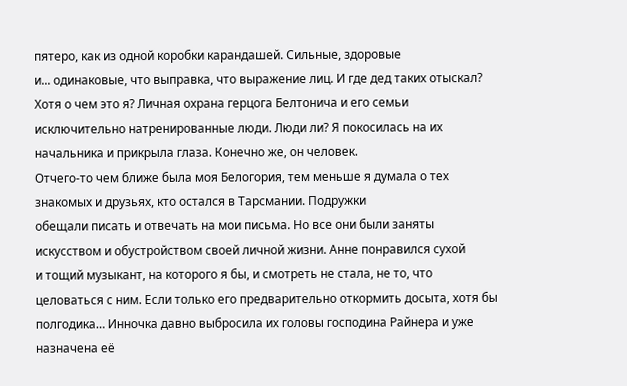пятеро, как из одной коробки карандашей. Сильные, здоровые
и... одинаковые, что выправка, что выражение лиц. И где дед таких отыскал? Хотя о чем это я? Личная охрана герцога Белтонича и его семьи
исключительно натренированные люди. Люди ли? Я покосилась на их начальника и прикрыла глаза. Конечно же, он человек.
Отчего-то чем ближе была моя Белогория, тем меньше я думала о тех знакомых и друзьях, кто остался в Тарсмании. Подружки
обещали писать и отвечать на мои письма. Но все они были заняты искусством и обустройством своей личной жизни. Анне понравился сухой
и тощий музыкант, на которого я бы, и смотреть не стала, не то, что целоваться с ним. Если только его предварительно откормить досыта, хотя бы полгодика… Инночка давно выбросила их головы господина Райнера и уже назначена её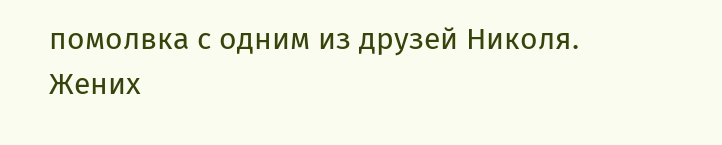помолвка с одним из друзей Николя. Жених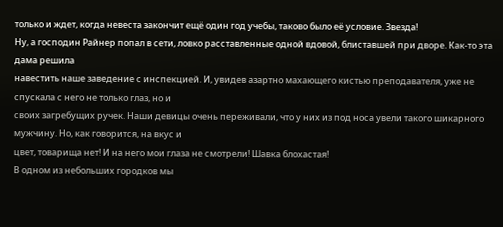только и ждет, когда невеста закончит ещё один год учебы, таково было её условие. Звезда!
Ну, а господин Райнер попал в сети, ловко расставленные одной вдовой, блиставшей при дворе. Как-то эта дама решила
навестить наше заведение с инспекцией. И, увидев азартно махающего кистью преподавателя, уже не спускала с него не только глаз, но и
своих загребущих ручек. Наши девицы очень переживали, что у них из под носа увели такого шикарного мужчину. Но, как говорится, на вкус и
цвет, товарища нет! И на него мои глаза не смотрели! Шавка блохастая!
В одном из небольших городков мы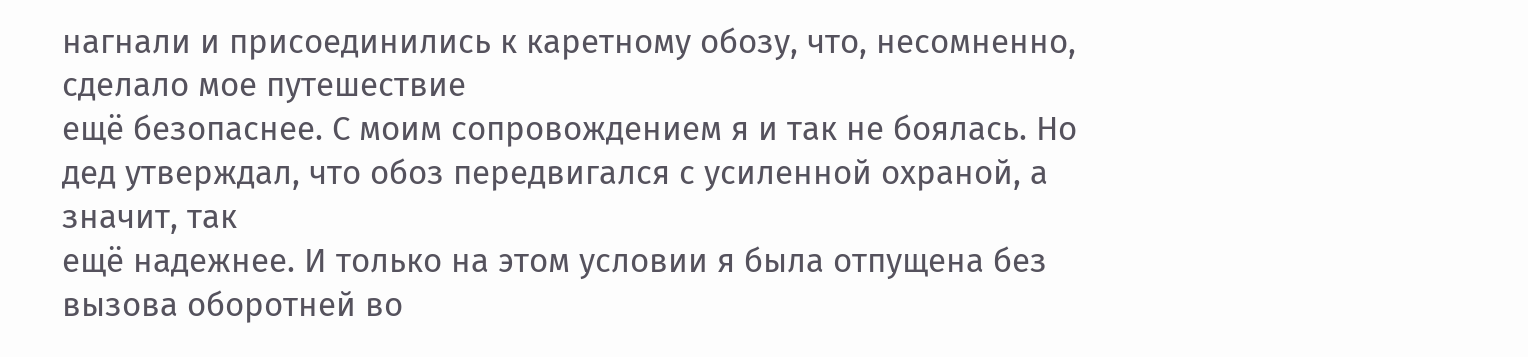нагнали и присоединились к каретному обозу, что, несомненно, сделало мое путешествие
ещё безопаснее. С моим сопровождением я и так не боялась. Но дед утверждал, что обоз передвигался с усиленной охраной, а значит, так
ещё надежнее. И только на этом условии я была отпущена без вызова оборотней во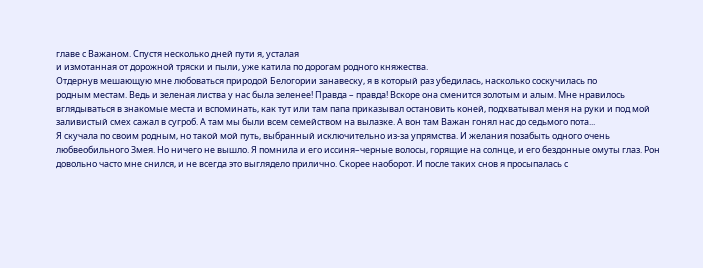главе с Важаном. Спустя несколько дней пути я, усталая
и измотанная от дорожной тряски и пыли, уже катила по дорогам родного княжества.
Отдернув мешающую мне любоваться природой Белогории занавеску, я в который раз убедилась, насколько соскучилась по
родным местам. Ведь и зеленая листва у нас была зеленее! Правда – правда! Вскоре она сменится золотым и алым. Мне нравилось
вглядываться в знакомые места и вспоминать, как тут или там папа приказывал остановить коней, подхватывал меня на руки и под мой
заливистый смех сажал в сугроб. А там мы были всем семейством на вылазке. А вон там Важан гонял нас до седьмого пота...
Я скучала по своим родным, но такой мой путь, выбранный исключительно из-за упрямства. И желания позабыть одного очень
любвеобильного Змея. Но ничего не вышло. Я помнила и его иссиня–черные волосы, горящие на солнце, и его бездонные омуты глаз. Рон
довольно часто мне снился, и не всегда это выглядело прилично. Скорее наоборот. И после таких снов я просыпалась с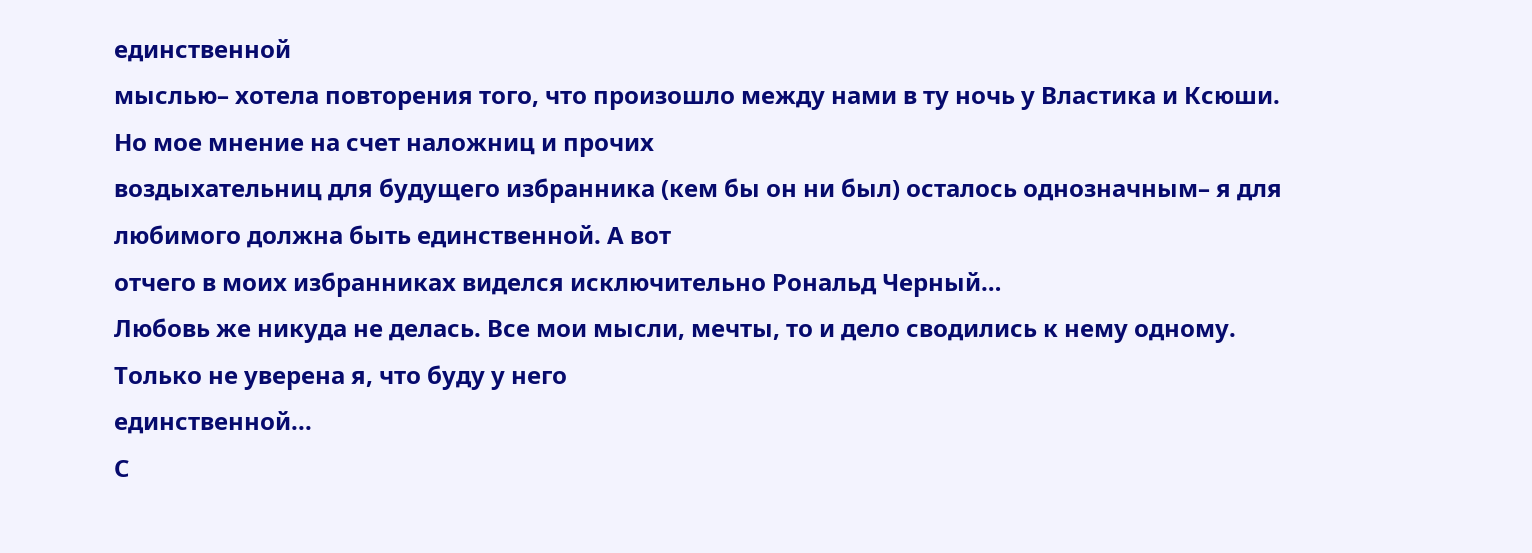единственной
мыслью– хотела повторения того, что произошло между нами в ту ночь у Властика и Ксюши. Но мое мнение на счет наложниц и прочих
воздыхательниц для будущего избранника (кем бы он ни был) осталось однозначным– я для любимого должна быть единственной. А вот
отчего в моих избранниках виделся исключительно Рональд Черный…
Любовь же никуда не делась. Все мои мысли, мечты, то и дело сводились к нему одному. Только не уверена я, что буду у него
единственной...
С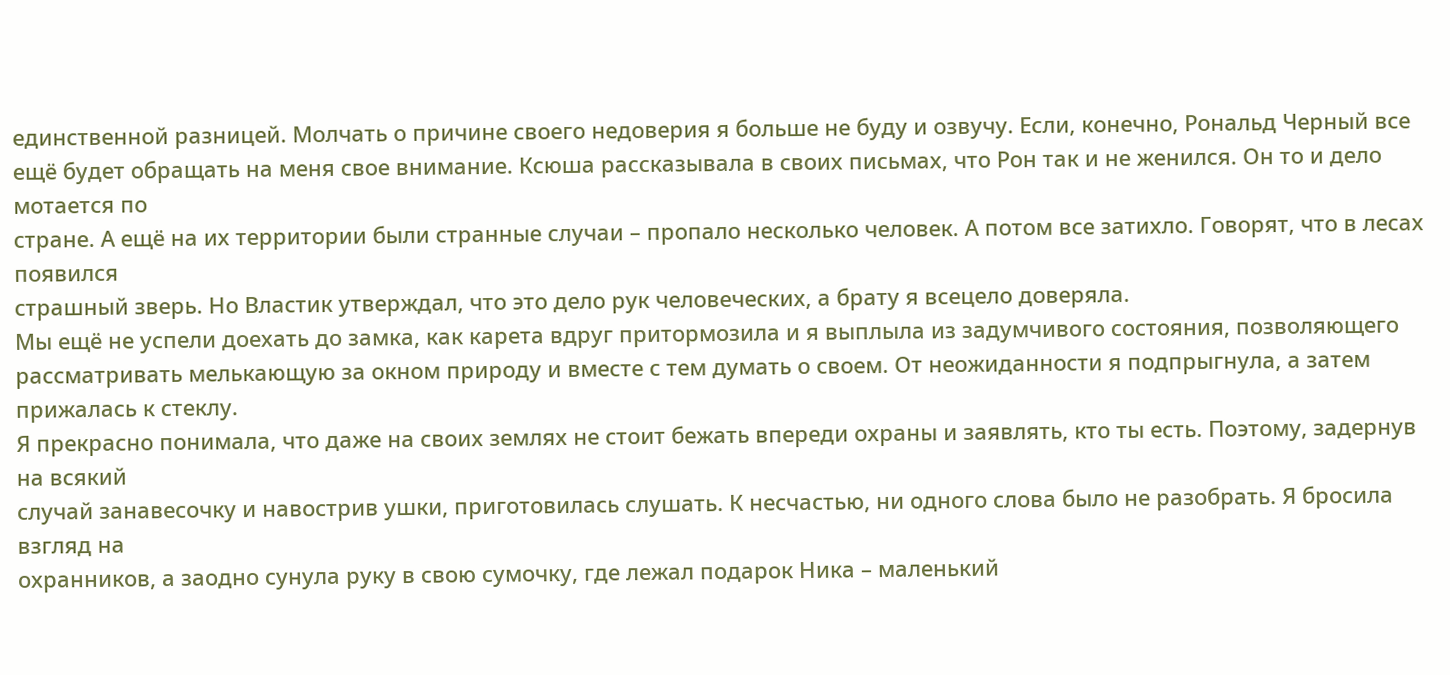единственной разницей. Молчать о причине своего недоверия я больше не буду и озвучу. Если, конечно, Рональд Черный все
ещё будет обращать на меня свое внимание. Ксюша рассказывала в своих письмах, что Рон так и не женился. Он то и дело мотается по
стране. А ещё на их территории были странные случаи – пропало несколько человек. А потом все затихло. Говорят, что в лесах появился
страшный зверь. Но Властик утверждал, что это дело рук человеческих, а брату я всецело доверяла.
Мы ещё не успели доехать до замка, как карета вдруг притормозила и я выплыла из задумчивого состояния, позволяющего
рассматривать мелькающую за окном природу и вместе с тем думать о своем. От неожиданности я подпрыгнула, а затем прижалась к стеклу.
Я прекрасно понимала, что даже на своих землях не стоит бежать впереди охраны и заявлять, кто ты есть. Поэтому, задернув на всякий
случай занавесочку и навострив ушки, приготовилась слушать. К несчастью, ни одного слова было не разобрать. Я бросила взгляд на
охранников, а заодно сунула руку в свою сумочку, где лежал подарок Ника – маленький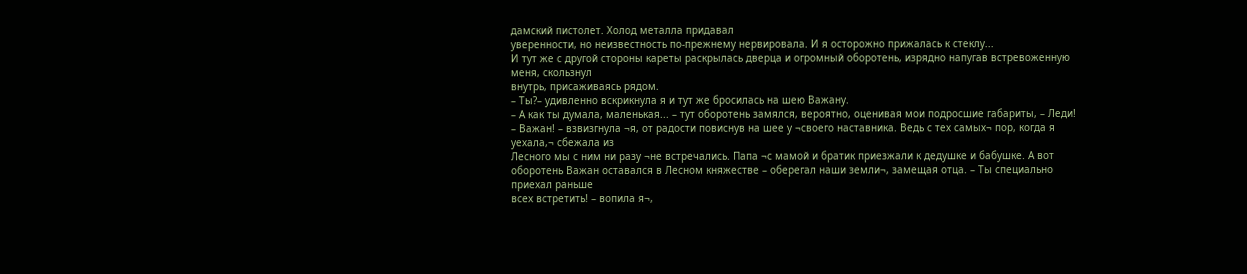дамский пистолет. Холод металла придавал
уверенности, но неизвестность по-прежнему нервировала. И я осторожно прижалась к стеклу...
И тут же с другой стороны кареты раскрылась дверца и огромный оборотень, изрядно напугав встревоженную меня, скользнул
внутрь, присаживаясь рядом.
– Ты?– удивленно вскрикнула я и тут же бросилась на шею Важану.
– А как ты думала, маленькая... – тут оборотень замялся, вероятно, оценивая мои подросшие габариты, – Леди!
– Важан! – взвизгнула ¬я, от радости повиснув на шее у ¬своего наставника. Ведь с тех самых¬ пор, когда я уехала,¬ сбежала из
Лесного мы с ним ни разу ¬не встречались. Папа ¬с мамой и братик приезжали к дедушке и бабушке. А вот
оборотень Важан оставался в Лесном княжестве – оберегал наши земли¬, замещая отца. – Ты специально приехал раньше
всех встретить! – вопила я¬,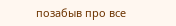позабыв про все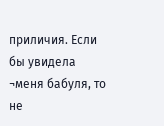приличия. Если бы увидела ¬меня бабуля, то не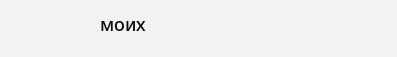моих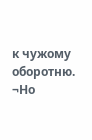к чужому
оборотню. ¬Но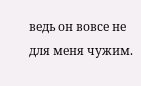ведь он вовсе не для меня чужим.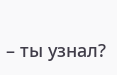– ты узнал?